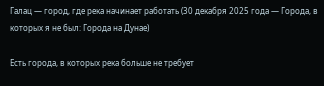Галац — город, где река начинает работать (30 декабря 2025 года — Города, в которых я не был: Города на Дунае)

Есть города, в которых река больше не требует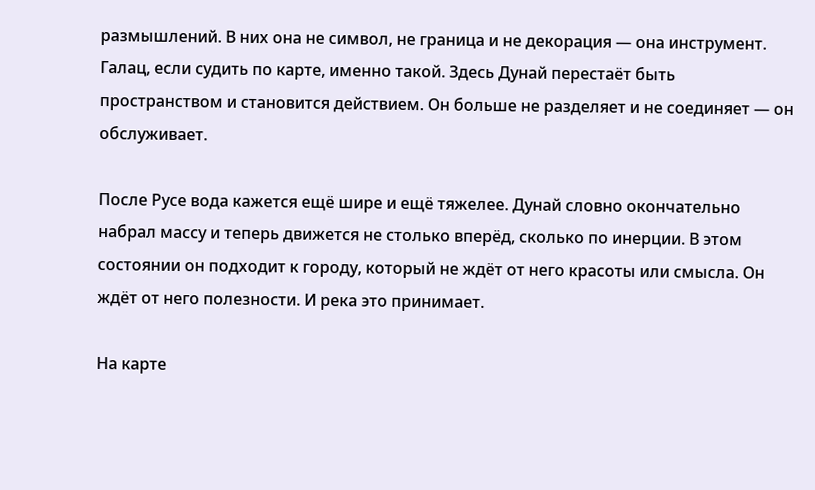размышлений. В них она не символ, не граница и не декорация — она инструмент. Галац, если судить по карте, именно такой. Здесь Дунай перестаёт быть пространством и становится действием. Он больше не разделяет и не соединяет — он обслуживает.

После Русе вода кажется ещё шире и ещё тяжелее. Дунай словно окончательно набрал массу и теперь движется не столько вперёд, сколько по инерции. В этом состоянии он подходит к городу, который не ждёт от него красоты или смысла. Он ждёт от него полезности. И река это принимает.

На карте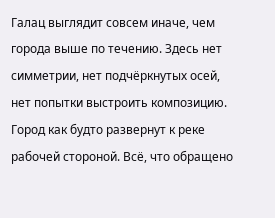Галац выглядит совсем иначе, чем города выше по течению. Здесь нет симметрии, нет подчёркнутых осей, нет попытки выстроить композицию. Город как будто развернут к реке рабочей стороной. Всё, что обращено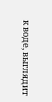к воде, выглядит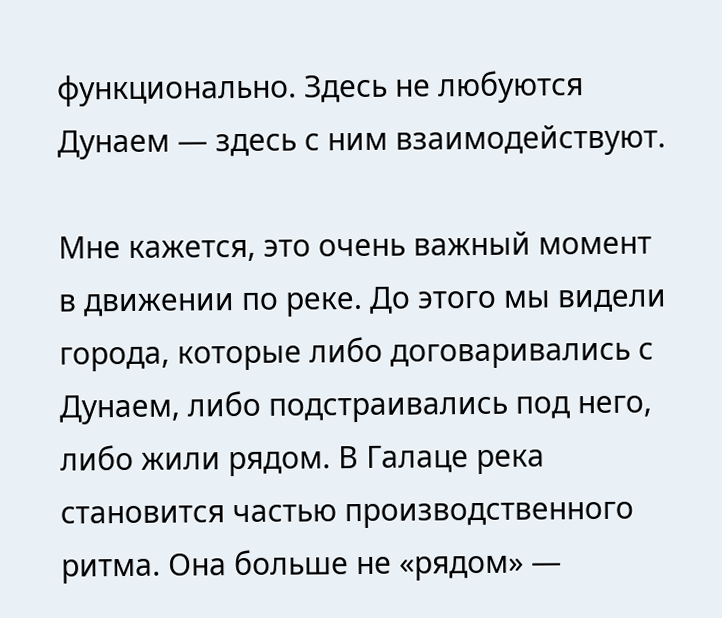функционально. Здесь не любуются Дунаем — здесь с ним взаимодействуют.

Мне кажется, это очень важный момент в движении по реке. До этого мы видели города, которые либо договаривались с Дунаем, либо подстраивались под него, либо жили рядом. В Галаце река становится частью производственного ритма. Она больше не «рядом» —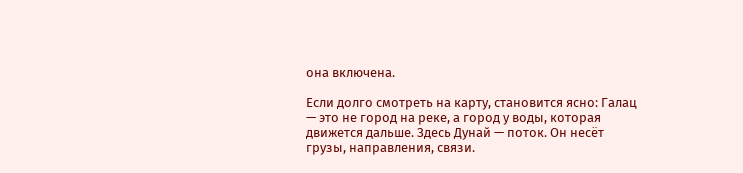она включена.

Если долго смотреть на карту, становится ясно: Галац — это не город на реке, а город у воды, которая движется дальше. Здесь Дунай — поток. Он несёт грузы, направления, связи.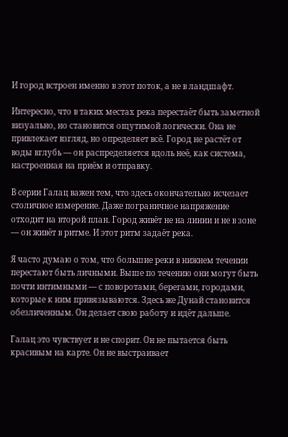И город встроен именно в этот поток, а не в ландшафт.

Интересно, что в таких местах река перестаёт быть заметной визуально, но становится ощутимой логически. Она не привлекает взгляд, но определяет всё. Город не растёт от воды вглубь — он распределяется вдоль неё, как система, настроенная на приём и отправку.

В серии Галац важен тем, что здесь окончательно исчезает столичное измерение. Даже пограничное напряжение отходит на второй план. Город живёт не на линии и не в зоне — он живёт в ритме. И этот ритм задаёт река.

Я часто думаю о том, что большие реки в нижнем течении перестают быть личными. Выше по течению они могут быть почти интимными — с поворотами, берегами, городами, которые к ним привязываются. Здесь же Дунай становится обезличенным. Он делает свою работу и идёт дальше.

Галац это чувствует и не спорит. Он не пытается быть красивым на карте. Он не выстраивает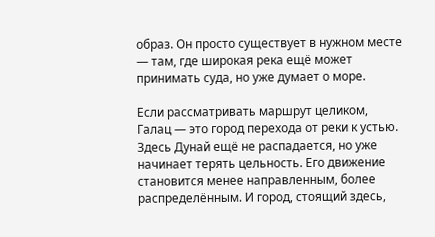образ. Он просто существует в нужном месте — там, где широкая река ещё может принимать суда, но уже думает о море.

Если рассматривать маршрут целиком, Галац — это город перехода от реки к устью. Здесь Дунай ещё не распадается, но уже начинает терять цельность. Его движение становится менее направленным, более распределённым. И город, стоящий здесь,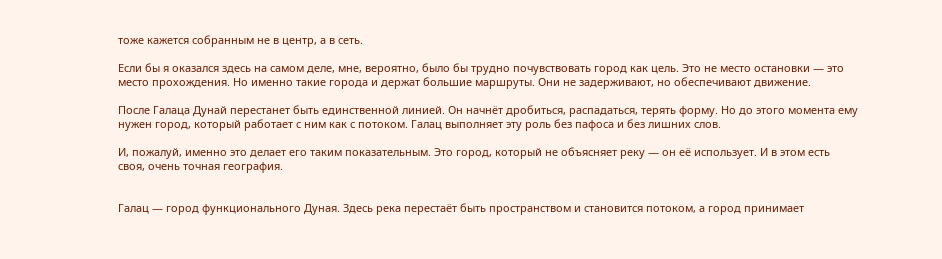тоже кажется собранным не в центр, а в сеть.

Если бы я оказался здесь на самом деле, мне, вероятно, было бы трудно почувствовать город как цель. Это не место остановки — это место прохождения. Но именно такие города и держат большие маршруты. Они не задерживают, но обеспечивают движение.

После Галаца Дунай перестанет быть единственной линией. Он начнёт дробиться, распадаться, терять форму. Но до этого момента ему нужен город, который работает с ним как с потоком. Галац выполняет эту роль без пафоса и без лишних слов.

И, пожалуй, именно это делает его таким показательным. Это город, который не объясняет реку — он её использует. И в этом есть своя, очень точная география.


Галац — город функционального Дуная. Здесь река перестаёт быть пространством и становится потоком, а город принимает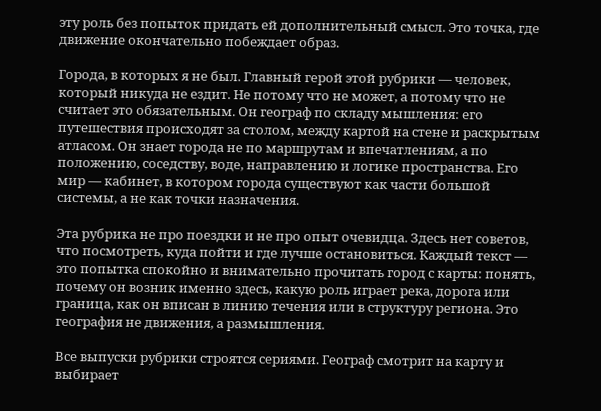эту роль без попыток придать ей дополнительный смысл. Это точка, где движение окончательно побеждает образ.

Города, в которых я не был. Главный герой этой рубрики — человек, который никуда не ездит. Не потому что не может, а потому что не считает это обязательным. Он географ по складу мышления: его путешествия происходят за столом, между картой на стене и раскрытым атласом. Он знает города не по маршрутам и впечатлениям, а по положению, соседству, воде, направлению и логике пространства. Его мир — кабинет, в котором города существуют как части большой системы, а не как точки назначения.

Эта рубрика не про поездки и не про опыт очевидца. Здесь нет советов, что посмотреть, куда пойти и где лучше остановиться. Каждый текст — это попытка спокойно и внимательно прочитать город с карты: понять, почему он возник именно здесь, какую роль играет река, дорога или граница, как он вписан в линию течения или в структуру региона. Это география не движения, а размышления.

Все выпуски рубрики строятся сериями. Географ смотрит на карту и выбирает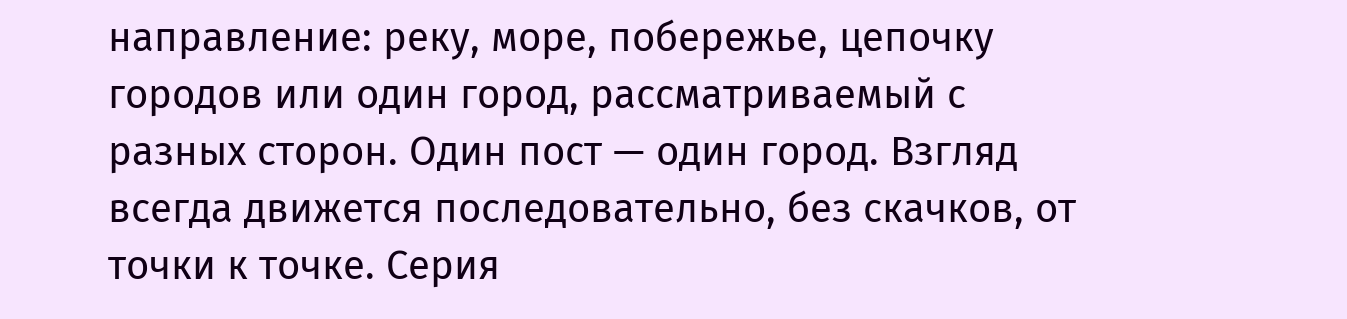направление: реку, море, побережье, цепочку городов или один город, рассматриваемый с разных сторон. Один пост — один город. Взгляд всегда движется последовательно, без скачков, от точки к точке. Серия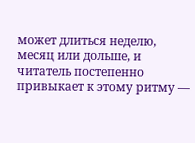может длиться неделю, месяц или дольше, и читатель постепенно привыкает к этому ритму —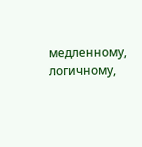медленному, логичному,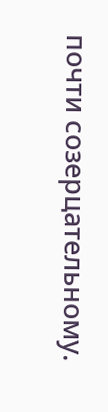почти созерцательному.